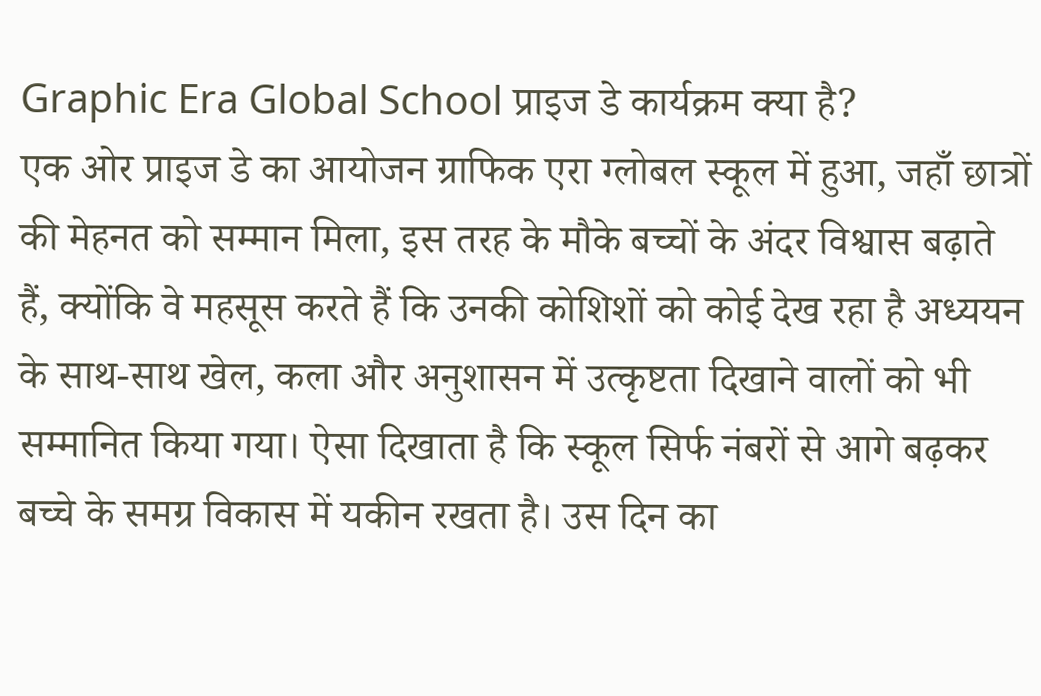Graphic Era Global School प्राइज डे कार्यक्रम क्या है?
एक ओर प्राइज डे का आयोजन ग्राफिक एरा ग्लोबल स्कूल में हुआ, जहाँ छात्रों की मेहनत को सम्मान मिला, इस तरह के मौके बच्चों के अंदर विश्वास बढ़ाते हैं, क्योंकि वे महसूस करते हैं कि उनकी कोशिशों को कोई देख रहा है अध्ययन के साथ-साथ खेल, कला और अनुशासन में उत्कृष्टता दिखाने वालों को भी सम्मानित किया गया। ऐसा दिखाता है कि स्कूल सिर्फ नंबरों से आगे बढ़कर बच्चे के समग्र विकास में यकीन रखता है। उस दिन का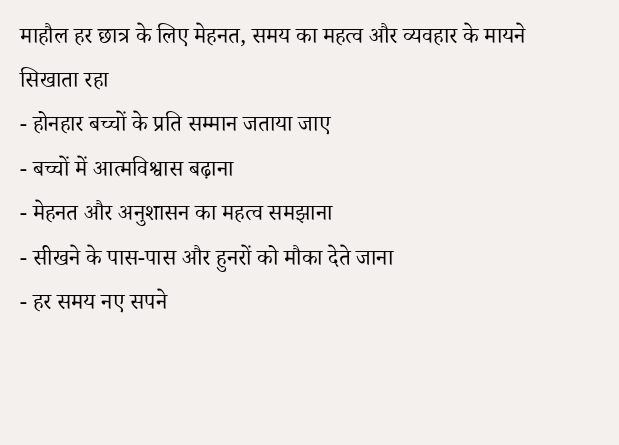माहौल हर छात्र के लिए मेहनत, समय का महत्व और व्यवहार के मायने सिखाता रहा
- होनहार बच्चों के प्रति सम्मान जताया जाए
- बच्चों में आत्मविश्वास बढ़ाना
- मेहनत और अनुशासन का महत्व समझाना
- सीखने के पास-पास और हुनरों को मौका देते जाना
- हर समय नए सपने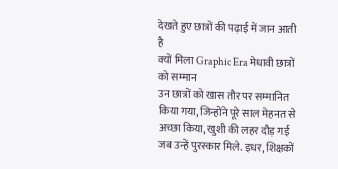देखते हुए छात्रों की पढ़ाई में जान आती है
क्यों मिला Graphic Era मेधावी छात्रों को सम्मान
उन छात्रों को खास तौर पर सम्मानित किया गया, जिन्होंने पूरे साल मेहनत से अच्छा किया, खुशी की लहर दौड़ गई जब उन्हें पुरस्कार मिले. इधर, शिक्षकों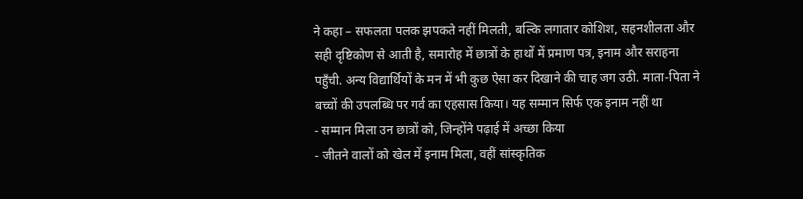ने कहा – सफलता पलक झपकते नहीं मिलती, बल्कि लगातार कोशिश, सहनशीलता और सही दृष्टिकोण से आती है, समारोह में छात्रों के हाथों में प्रमाण पत्र, इनाम और सराहना पहुँची. अन्य विद्यार्थियों के मन में भी कुछ ऐसा कर दिखाने की चाह जग उठी. माता-पिता ने बच्चों की उपलब्धि पर गर्व का एहसास किया। यह सम्मान सिर्फ एक इनाम नहीं था
- सम्मान मिला उन छात्रों को, जिन्होंने पढ़ाई में अच्छा किया
- जीतने वालों को खेल में इनाम मिला, वहीं सांस्कृतिक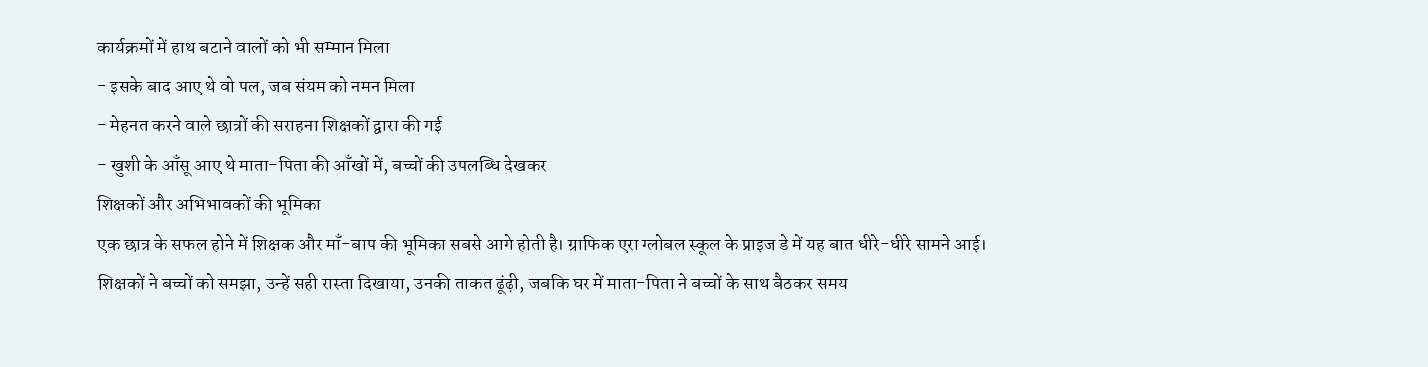कार्यक्रमों में हाथ बटाने वालों को भी सम्मान मिला
- इसके बाद आए थे वो पल, जब संयम को नमन मिला
- मेहनत करने वाले छात्रों की सराहना शिक्षकों द्वारा की गई
- खुशी के आँसू आए थे माता-पिता की आँखों में, बच्चों की उपलब्धि देखकर
शिक्षकों और अभिभावकों की भूमिका
एक छात्र के सफल होने में शिक्षक और माँ-बाप की भूमिका सबसे आगे होती है। ग्राफिक एरा ग्लोबल स्कूल के प्राइज डे में यह बात धीरे-धीरे सामने आई। शिक्षकों ने बच्चों को समझा, उन्हें सही रास्ता दिखाया, उनकी ताकत ढूंढ़ी, जबकि घर में माता-पिता ने बच्चों के साथ बैठकर समय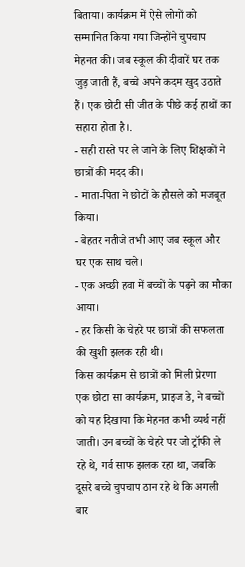बिताया। कार्यक्रम में ऐसे लोगों को सम्मानित किया गया जिन्होंने चुपचाप मेहनत की। जब स्कूल की दीवारें घर तक जुड़ जाती हैं, बच्चे अपने कदम खुद उठाते हैं। एक छोटी सी जीत के पीछे कई हाथों का सहारा होता है।.
- सही रास्ते पर ले जाने के लिए शिक्षकों ने छात्रों की मदद की।
- माता-पिता ने छोटों के हौसले को मजबूत किया।
- बेहतर नतीजे तभी आए जब स्कूल और घर एक साथ चले।
- एक अच्छी हवा में बच्चों के पढ़ने का मौका आया।
- हर किसी के चेहरे पर छात्रों की सफलता की खुशी झलक रही थी।
किस कार्यक्रम से छात्रों को मिली प्रेरणा
एक छोटा सा कार्यक्रम, प्राइज डे, ने बच्चों को यह दिखाया कि मेहनत कभी व्यर्थ नहीं जाती। उन बच्चों के चेहरे पर जो ट्रॉफी ले रहे थे, गर्व साफ झलक रहा था, जबकि दूसरे बच्चे चुपचाप ठान रहे थे कि अगली बार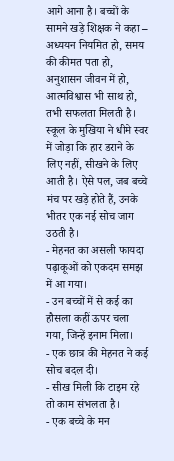आगे आना है। बच्चों के सामने खड़े शिक्षक ने कहा – अध्ययन नियमित हो, समय की कीमत पता हो, अनुशासन जीवन में हो, आत्मविश्वास भी साथ हो, तभी सफलता मिलती है। स्कूल के मुखिया ने धीमे स्वर में जोड़ा कि हार डराने के लिए नहीं, सीखने के लिए आती है। ऐसे पल, जब बच्चे मंच पर खड़े होते हैं, उनके भीतर एक नई सोच जाग उठती है।
- मेहनत का असली फायदा पढ़ाकूओं को एकदम समझ में आ गया।
- उन बच्चों में से कई का हौसला कहीं ऊपर चला गया, जिन्हें इनाम मिला।
- एक छात्र की मेहनत ने कई सोच बदल दी।
- सीख मिली कि टाइम रहे तो काम संभलता है।
- एक बच्चे के मन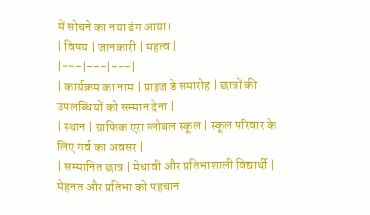में सोचने का नया ढंग आया।
| विषय | जानकारी | महत्व |
|---|---|---|
| कार्यक्रम का नाम | प्राइज डे समारोह | छात्रों की उपलब्धियों को सम्मान देना |
| स्थान | ग्राफिक एरा ग्लोबल स्कूल | स्कूल परिवार के लिए गर्व का अवसर |
| सम्मानित छात्र | मेधावी और प्रतिभाशाली विद्यार्थी | मेहनत और प्रतिभा को पहचान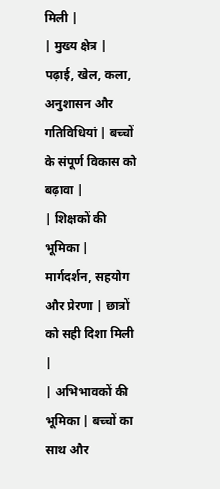मिली |
| मुख्य क्षेत्र | पढ़ाई, खेल, कला, अनुशासन और गतिविधियां | बच्चों के संपूर्ण विकास को बढ़ावा |
| शिक्षकों की भूमिका | मार्गदर्शन, सहयोग और प्रेरणा | छात्रों को सही दिशा मिली |
| अभिभावकों की भूमिका | बच्चों का साथ और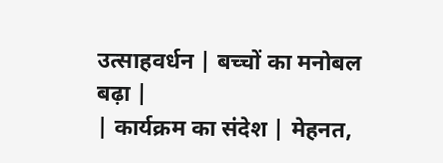उत्साहवर्धन | बच्चों का मनोबल बढ़ा |
| कार्यक्रम का संदेश | मेहनत,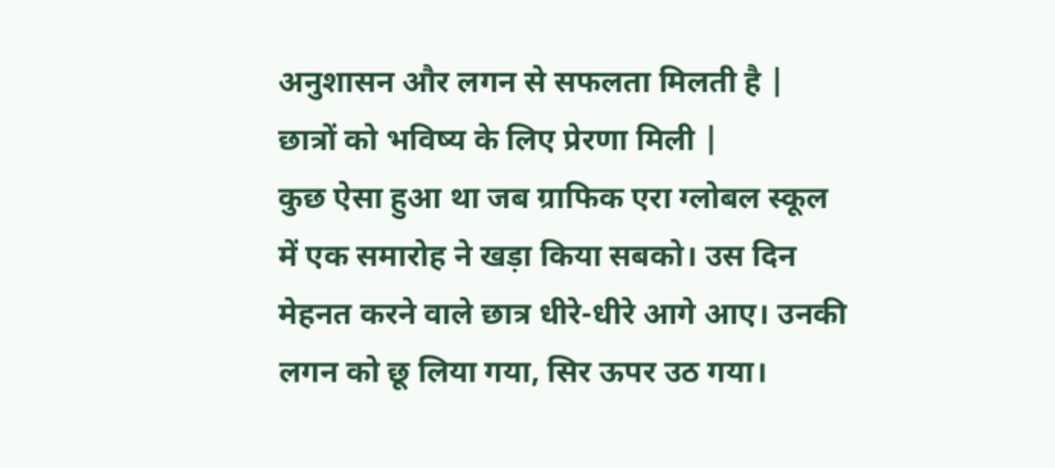अनुशासन और लगन से सफलता मिलती है | छात्रों को भविष्य के लिए प्रेरणा मिली |
कुछ ऐसा हुआ था जब ग्राफिक एरा ग्लोबल स्कूल में एक समारोह ने खड़ा किया सबको। उस दिन मेहनत करने वाले छात्र धीरे-धीरे आगे आए। उनकी लगन को छू लिया गया, सिर ऊपर उठ गया।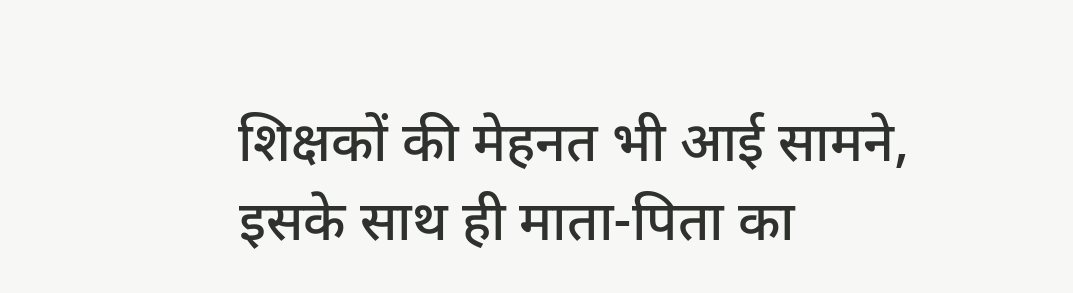शिक्षकों की मेहनत भी आई सामने, इसके साथ ही माता-पिता का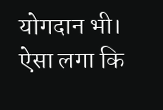योगदान भी। ऐसा लगा कि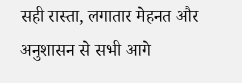सही रास्ता, लगातार मेहनत और अनुशासन से सभी आगे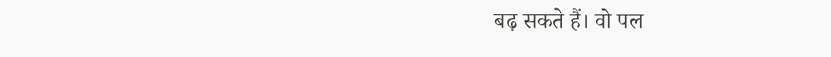बढ़ सकते हैं। वो पल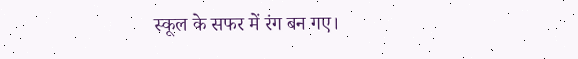स्कूल के सफर में रंग बन गए।